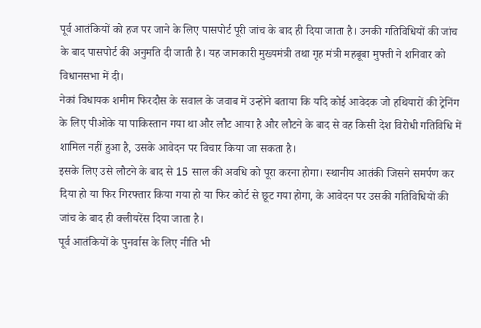पूर्व आतंकियों को हज पर जाने के लिए पासपोर्ट पूरी जांच के बाद ही दिया जाता है। उनकी गतिविधियों की जांच के बाद पासपोर्ट की अनुमति दी जाती है। यह जानकारी मुख्यमंत्री तथा गृह मंत्री महबूबा मुफ्ती ने शनिवार को विधानसभा में दी।
नेकां विधायक शमीम फिरदौस के सवाल के जवाब में उन्होंने बताया कि यदि कोई आवेदक जो हथियारों की ट्रेनिंग के लिए पीओके या पाकिस्तान गया था और लौट आया है और लौटने के बाद से वह किसी देश विरोधी गतिविधि में शामिल नहीं हुआ है, उसके आवेदन पर विचार किया जा सकता है।
इसके लिए उसे लौटने के बाद से 15 साल की अवधि को पूरा करना होगा। स्थानीय आतंकी जिसने समर्पण कर दिया हो या फिर गिरफ्तार किया गया हो या फिर कोर्ट से छूट गया होगा, के आवेदन पर उसकी गतिविधियों की जांच के बाद ही क्लीयरेंस दिया जाता है।
पूर्व आतंकियों के पुनर्वास के लिए नीति भी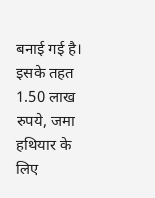बनाई गई है। इसके तहत 1.50 लाख रुपये, जमा हथियार के लिए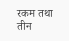रकम तथा तीन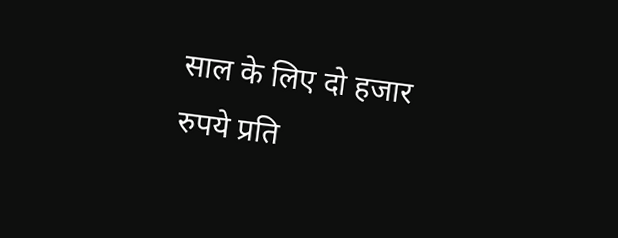साल के लिए दो हजार रुपये प्रति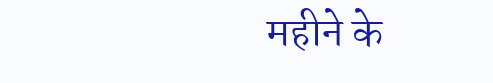महीने के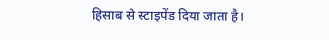हिसाब से स्टाइपेंड दिया जाता है।